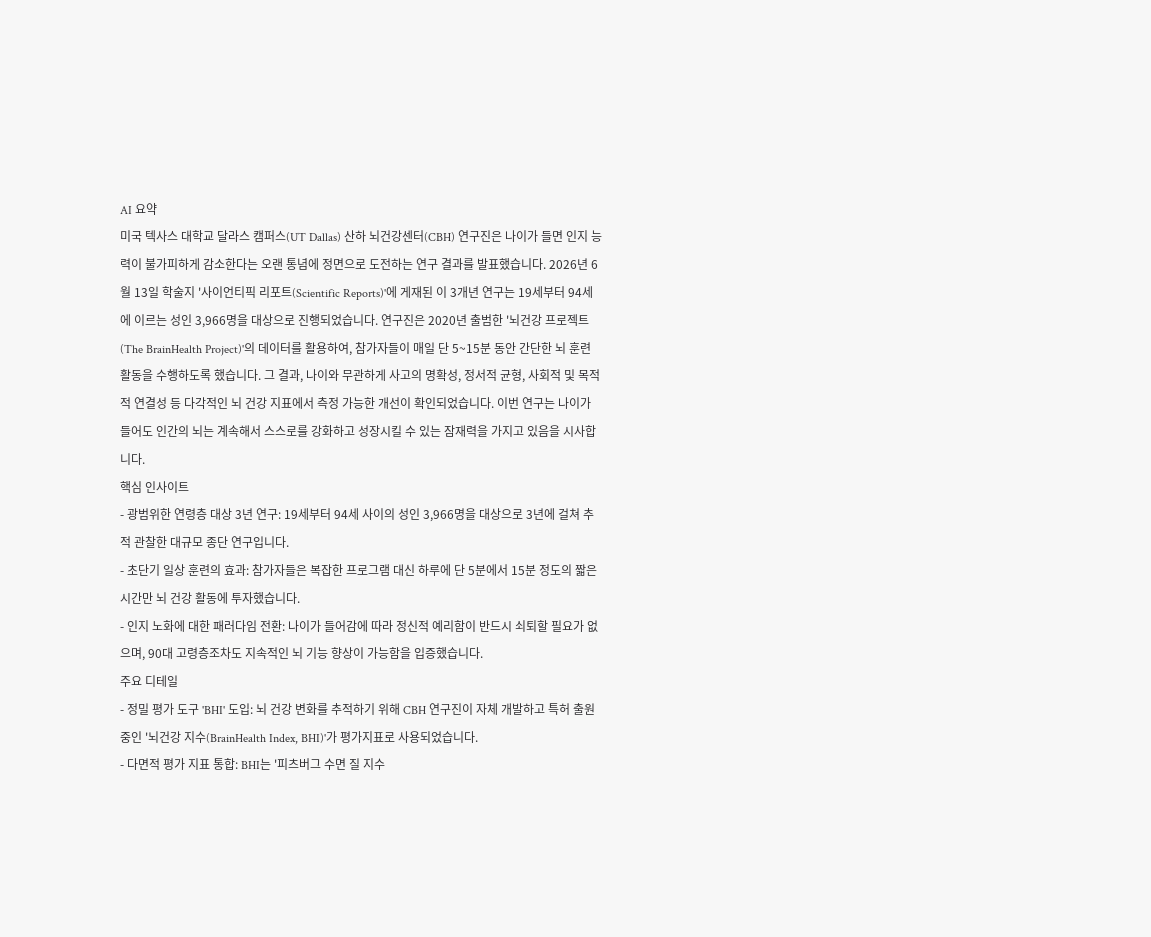AI 요약
미국 텍사스 대학교 달라스 캠퍼스(UT Dallas) 산하 뇌건강센터(CBH) 연구진은 나이가 들면 인지 능력이 불가피하게 감소한다는 오랜 통념에 정면으로 도전하는 연구 결과를 발표했습니다. 2026년 6월 13일 학술지 '사이언티픽 리포트(Scientific Reports)'에 게재된 이 3개년 연구는 19세부터 94세에 이르는 성인 3,966명을 대상으로 진행되었습니다. 연구진은 2020년 출범한 '뇌건강 프로젝트(The BrainHealth Project)'의 데이터를 활용하여, 참가자들이 매일 단 5~15분 동안 간단한 뇌 훈련 활동을 수행하도록 했습니다. 그 결과, 나이와 무관하게 사고의 명확성, 정서적 균형, 사회적 및 목적적 연결성 등 다각적인 뇌 건강 지표에서 측정 가능한 개선이 확인되었습니다. 이번 연구는 나이가 들어도 인간의 뇌는 계속해서 스스로를 강화하고 성장시킬 수 있는 잠재력을 가지고 있음을 시사합니다.
핵심 인사이트
- 광범위한 연령층 대상 3년 연구: 19세부터 94세 사이의 성인 3,966명을 대상으로 3년에 걸쳐 추적 관찰한 대규모 종단 연구입니다.
- 초단기 일상 훈련의 효과: 참가자들은 복잡한 프로그램 대신 하루에 단 5분에서 15분 정도의 짧은 시간만 뇌 건강 활동에 투자했습니다.
- 인지 노화에 대한 패러다임 전환: 나이가 들어감에 따라 정신적 예리함이 반드시 쇠퇴할 필요가 없으며, 90대 고령층조차도 지속적인 뇌 기능 향상이 가능함을 입증했습니다.
주요 디테일
- 정밀 평가 도구 'BHI' 도입: 뇌 건강 변화를 추적하기 위해 CBH 연구진이 자체 개발하고 특허 출원 중인 '뇌건강 지수(BrainHealth Index, BHI)'가 평가지표로 사용되었습니다.
- 다면적 평가 지표 통합: BHI는 '피츠버그 수면 질 지수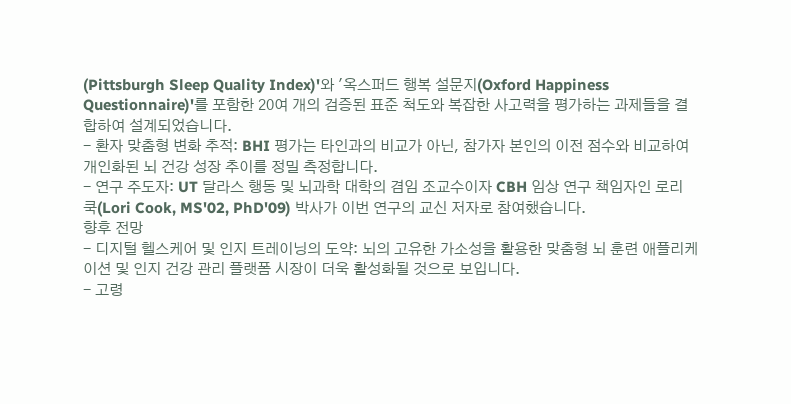(Pittsburgh Sleep Quality Index)'와 '옥스퍼드 행복 설문지(Oxford Happiness Questionnaire)'를 포함한 20여 개의 검증된 표준 척도와 복잡한 사고력을 평가하는 과제들을 결합하여 설계되었습니다.
- 환자 맞춤형 변화 추적: BHI 평가는 타인과의 비교가 아닌, 참가자 본인의 이전 점수와 비교하여 개인화된 뇌 건강 성장 추이를 정밀 측정합니다.
- 연구 주도자: UT 달라스 행동 및 뇌과학 대학의 겸임 조교수이자 CBH 임상 연구 책임자인 로리 쿡(Lori Cook, MS'02, PhD'09) 박사가 이번 연구의 교신 저자로 참여했습니다.
향후 전망
- 디지털 헬스케어 및 인지 트레이닝의 도약: 뇌의 고유한 가소성을 활용한 맞춤형 뇌 훈련 애플리케이션 및 인지 건강 관리 플랫폼 시장이 더욱 활성화될 것으로 보입니다.
- 고령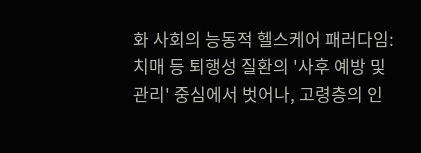화 사회의 능동적 헬스케어 패러다임: 치매 등 퇴행성 질환의 '사후 예방 및 관리' 중심에서 벗어나, 고령층의 인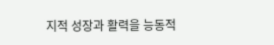지적 성장과 활력을 능동적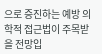으로 증진하는 예방 의학적 접근법이 주목받을 전망입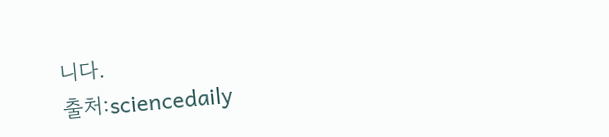니다.
출처:sciencedaily